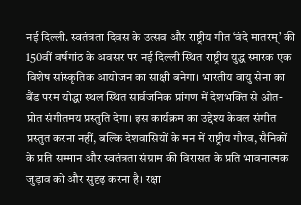नई दिल्ली. स्वतंत्रता दिवस के उत्सव और राष्ट्रीय गीत ‘वंदे मातरम्’ की 150वीं वर्षगांठ के अवसर पर नई दिल्ली स्थित राष्ट्रीय युद्ध स्मारक एक विशेष सांस्कृतिक आयोजन का साक्षी बनेगा। भारतीय वायु सेना का बैंड परम योद्धा स्थल स्थित सार्वजनिक प्रांगण में देशभक्ति से ओत-प्रोत संगीतमय प्रस्तुति देगा। इस कार्यक्रम का उद्देश्य केवल संगीत प्रस्तुत करना नहीं, बल्कि देशवासियों के मन में राष्ट्रीय गौरव, सैनिकों के प्रति सम्मान और स्वतंत्रता संग्राम की विरासत के प्रति भावनात्मक जुड़ाव को और सुदृढ़ करना है। रक्षा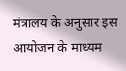मंत्रालय के अनुसार इस आयोजन के माध्यम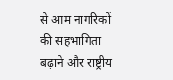से आम नागरिकों की सहभागिता बढ़ाने और राष्ट्रीय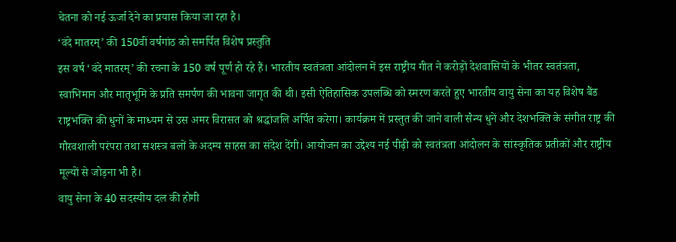चेतना को नई ऊर्जा देने का प्रयास किया जा रहा है।
‘वंदे मातरम्’ की 150वीं वर्षगांठ को समर्पित विशेष प्रस्तुति
इस वर्ष ‘वंदे मातरम्’ की रचना के 150 वर्ष पूर्ण हो रहे हैं। भारतीय स्वतंत्रता आंदोलन में इस राष्ट्रीय गीत ने करोड़ों देशवासियों के भीतर स्वतंत्रता, स्वाभिमान और मातृभूमि के प्रति समर्पण की भावना जागृत की थी। इसी ऐतिहासिक उपलब्धि को स्मरण करते हुए भारतीय वायु सेना का यह विशेष बैंड राष्ट्रभक्ति की धुनों के माध्यम से उस अमर विरासत को श्रद्धांजलि अर्पित करेगा। कार्यक्रम में प्रस्तुत की जाने वाली सैन्य धुनें और देशभक्ति के संगीत राष्ट्र की गौरवशाली परंपरा तथा सशस्त्र बलों के अदम्य साहस का संदेश देंगी। आयोजन का उद्देश्य नई पीढ़ी को स्वतंत्रता आंदोलन के सांस्कृतिक प्रतीकों और राष्ट्रीय मूल्यों से जोड़ना भी है।
वायु सेना के 40 सदस्यीय दल की होगी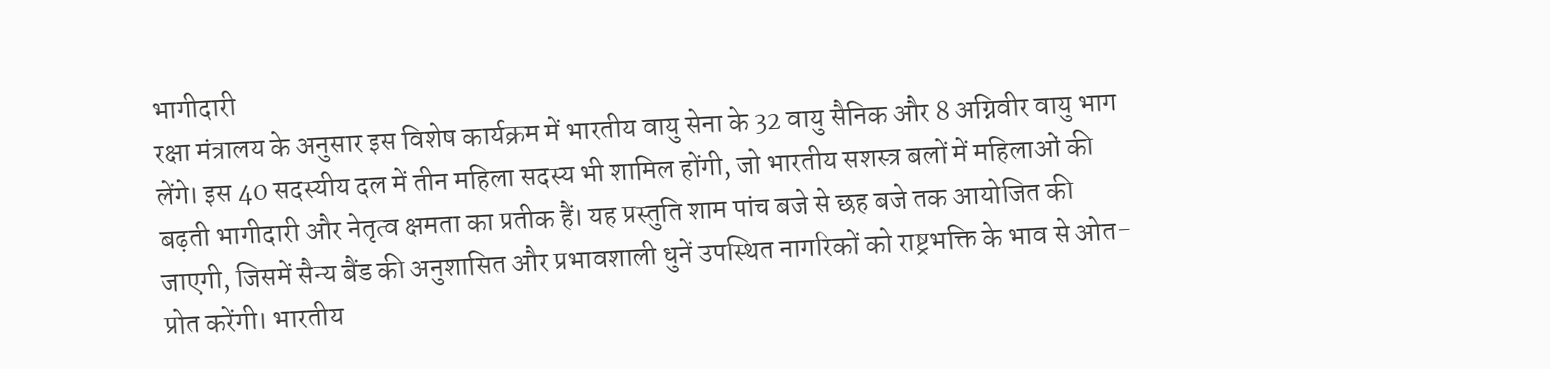भागीदारी
रक्षा मंत्रालय के अनुसार इस विशेष कार्यक्रम में भारतीय वायु सेना के 32 वायु सैनिक और 8 अग्निवीर वायु भाग लेंगे। इस 40 सदस्यीय दल में तीन महिला सदस्य भी शामिल होंगी, जो भारतीय सशस्त्र बलों में महिलाओं की बढ़ती भागीदारी और नेतृत्व क्षमता का प्रतीक हैं। यह प्रस्तुति शाम पांच बजे से छह बजे तक आयोजित की जाएगी, जिसमें सैन्य बैंड की अनुशासित और प्रभावशाली धुनें उपस्थित नागरिकों को राष्ट्रभक्ति के भाव से ओत-प्रोत करेंगी। भारतीय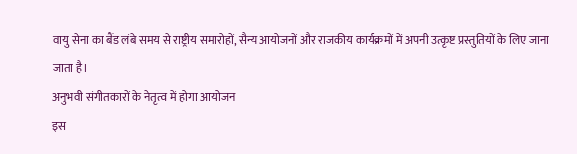वायु सेना का बैंड लंबे समय से राष्ट्रीय समारोहों, सैन्य आयोजनों और राजकीय कार्यक्रमों में अपनी उत्कृष्ट प्रस्तुतियों के लिए जाना जाता है।
अनुभवी संगीतकारों के नेतृत्व में होगा आयोजन
इस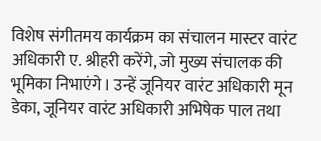विशेष संगीतमय कार्यक्रम का संचालन मास्टर वारंट अधिकारी ए. श्रीहरी करेंगे, जो मुख्य संचालक की भूमिका निभाएंगे। उन्हें जूनियर वारंट अधिकारी मून डेका, जूनियर वारंट अधिकारी अभिषेक पाल तथा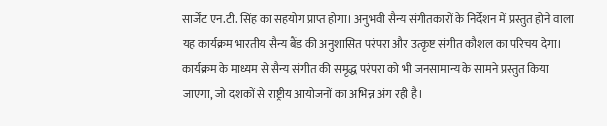सार्जेंट एन.टी. सिंह का सहयोग प्राप्त होगा। अनुभवी सैन्य संगीतकारों के निर्देशन में प्रस्तुत होने वाला यह कार्यक्रम भारतीय सैन्य बैंड की अनुशासित परंपरा और उत्कृष्ट संगीत कौशल का परिचय देगा। कार्यक्रम के माध्यम से सैन्य संगीत की समृद्ध परंपरा को भी जनसामान्य के सामने प्रस्तुत किया जाएगा, जो दशकों से राष्ट्रीय आयोजनों का अभिन्न अंग रही है।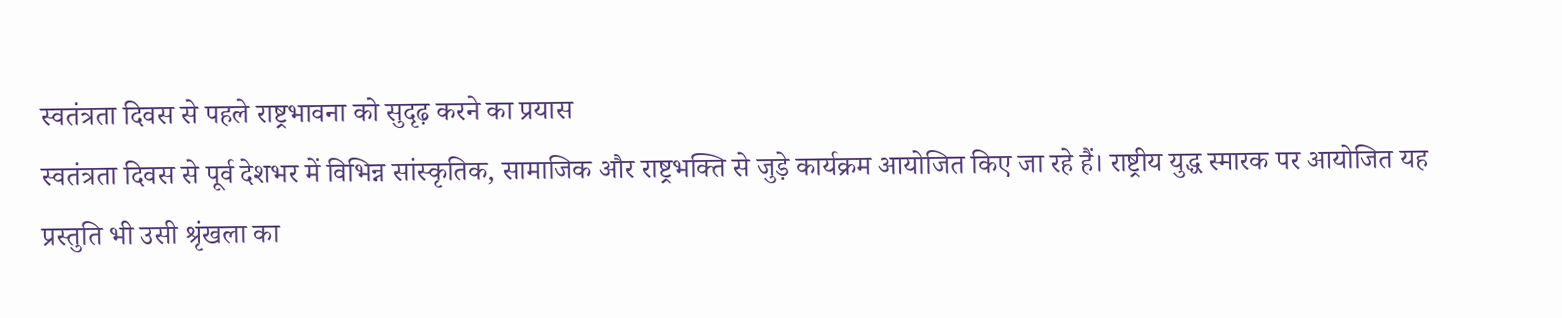स्वतंत्रता दिवस से पहले राष्ट्रभावना को सुदृढ़ करने का प्रयास
स्वतंत्रता दिवस से पूर्व देशभर में विभिन्न सांस्कृतिक, सामाजिक और राष्ट्रभक्ति से जुड़े कार्यक्रम आयोजित किए जा रहे हैं। राष्ट्रीय युद्ध स्मारक पर आयोजित यह प्रस्तुति भी उसी श्रृंखला का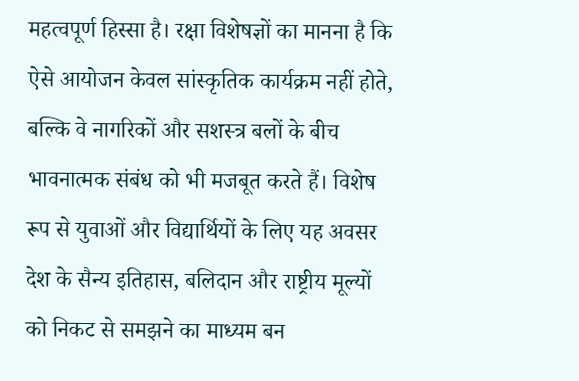महत्वपूर्ण हिस्सा है। रक्षा विशेषज्ञों का मानना है कि ऐसे आयोजन केवल सांस्कृतिक कार्यक्रम नहीं होते, बल्कि वे नागरिकों और सशस्त्र बलों के बीच भावनात्मक संबंध को भी मजबूत करते हैं। विशेष रूप से युवाओं और विद्यार्थियों के लिए यह अवसर देश के सैन्य इतिहास, बलिदान और राष्ट्रीय मूल्यों को निकट से समझने का माध्यम बन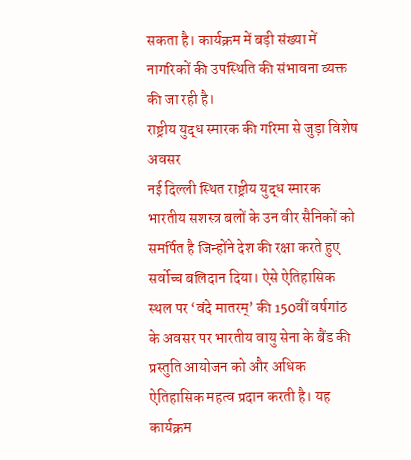सकता है। कार्यक्रम में बड़ी संख्या में नागरिकों की उपस्थिति की संभावना व्यक्त की जा रही है।
राष्ट्रीय युद्ध स्मारक की गरिमा से जुड़ा विशेष अवसर
नई दिल्ली स्थित राष्ट्रीय युद्ध स्मारक भारतीय सशस्त्र बलों के उन वीर सैनिकों को समर्पित है जिन्होंने देश की रक्षा करते हुए सर्वोच्च बलिदान दिया। ऐसे ऐतिहासिक स्थल पर ‘वंदे मातरम्’ की 150वीं वर्षगांठ के अवसर पर भारतीय वायु सेना के बैंड की प्रस्तुति आयोजन को और अधिक ऐतिहासिक महत्व प्रदान करती है। यह कार्यक्रम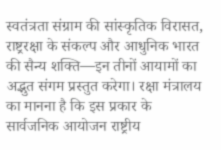स्वतंत्रता संग्राम की सांस्कृतिक विरासत, राष्ट्ररक्षा के संकल्प और आधुनिक भारत की सैन्य शक्ति—इन तीनों आयामों का अद्भुत संगम प्रस्तुत करेगा। रक्षा मंत्रालय का मानना है कि इस प्रकार के सार्वजनिक आयोजन राष्ट्रीय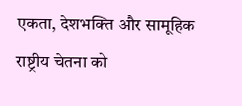एकता, देशभक्ति और सामूहिक राष्ट्रीय चेतना को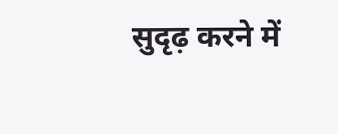सुदृढ़ करने में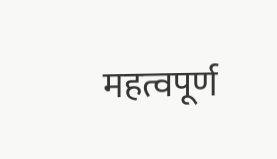महत्वपूर्ण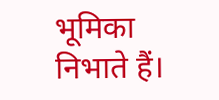भूमिका निभाते हैं।